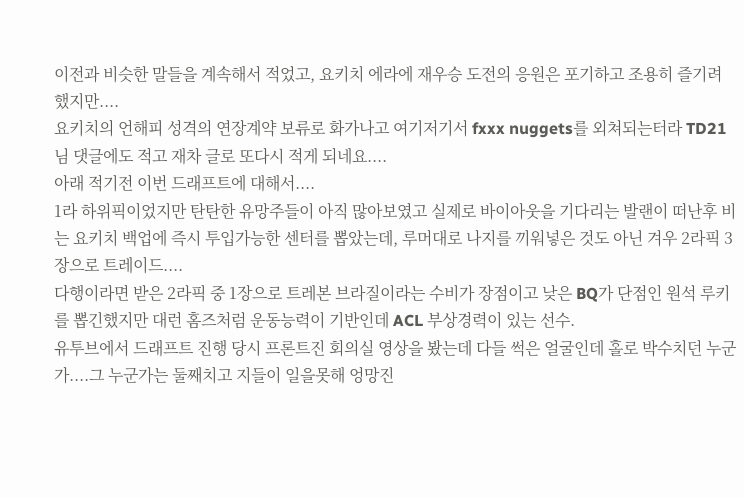이전과 비슷한 말들을 계속해서 적었고, 요키치 에라에 재우승 도전의 응원은 포기하고 조용히 즐기려 했지만....
요키치의 언해피 성격의 연장계약 보류로 화가나고 여기저기서 fxxx nuggets를 외쳐되는터라 TD21님 댓글에도 적고 재차 글로 또다시 적게 되네요....
아래 적기전 이번 드래프트에 대해서....
1라 하위픽이었지만 탄탄한 유망주들이 아직 많아보였고 실제로 바이아웃을 기다리는 발랜이 떠난후 비는 요키치 백업에 즉시 투입가능한 센터를 뽑았는데, 루머대로 나지를 끼워넣은 것도 아닌 겨우 2라픽 3장으로 트레이드....
다행이라면 받은 2라픽 중 1장으로 트레본 브라질이라는 수비가 장점이고 낮은 BQ가 단점인 원석 루키를 뽑긴했지만 대런 홈즈처럼 운동능력이 기반인데 ACL 부상경력이 있는 선수.
유투브에서 드래프트 진행 당시 프론트진 회의실 영상을 봤는데 다들 썩은 얼굴인데 홀로 박수치던 누군가....그 누군가는 둘째치고 지들이 일을못해 엉망진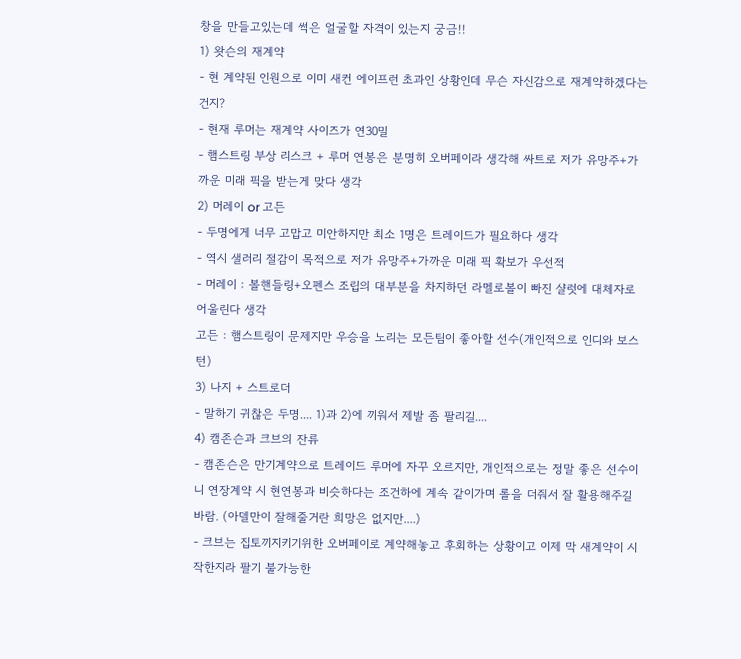창을 만들고있는데 썩은 얼굴할 자격이 있는지 궁금!!
1) 왓슨의 재계약
- 현 계약된 인원으로 이미 새컨 에이프런 초과인 상황인데 무슨 자신감으로 재계약하겠다는건지?
- 현재 루머는 재계약 사이즈가 연30밀
- 햄스트링 부상 리스크 + 루머 연봉은 분명히 오버페이라 생각해 싸트로 저가 유망주+가까운 미래 픽을 받는게 맞다 생각
2) 머레이 or 고든
- 두명에게 너무 고맙고 미안하지만 최소 1명은 트레이드가 필요하다 생각
- 역시 샐러리 절감이 목적으로 저가 유망주+가까운 미래 픽 확보가 우선적
- 머레이 : 볼핸들링+오펜스 조립의 대부분을 차지하던 라멜로볼이 빠진 샬럿에 대체자로 어울린다 생각
고든 : 햄스트링이 문제지만 우승을 노리는 모든팀이 좋아할 선수(개인적으로 인디와 보스턴)
3) 나지 + 스트로더
- 말하기 귀찮은 두명.... 1)과 2)에 끼워서 제발 좀 팔리길....
4) 캠존슨과 크브의 잔류
- 캠존슨은 만기계약으로 트레이드 루머에 자꾸 오르지만, 개인적으로는 정말 좋은 선수이니 연장계약 시 현연봉과 비슷하다는 조건하에 계속 같이가며 롤을 더줘서 잘 활용해주길 바람. (아델만이 잘해줄거란 희망은 없지만....)
- 크브는 집토끼지키기위한 오버페이로 계약해놓고 후회하는 상황이고 이제 막 새계약이 시작한지라 팔기 불가능한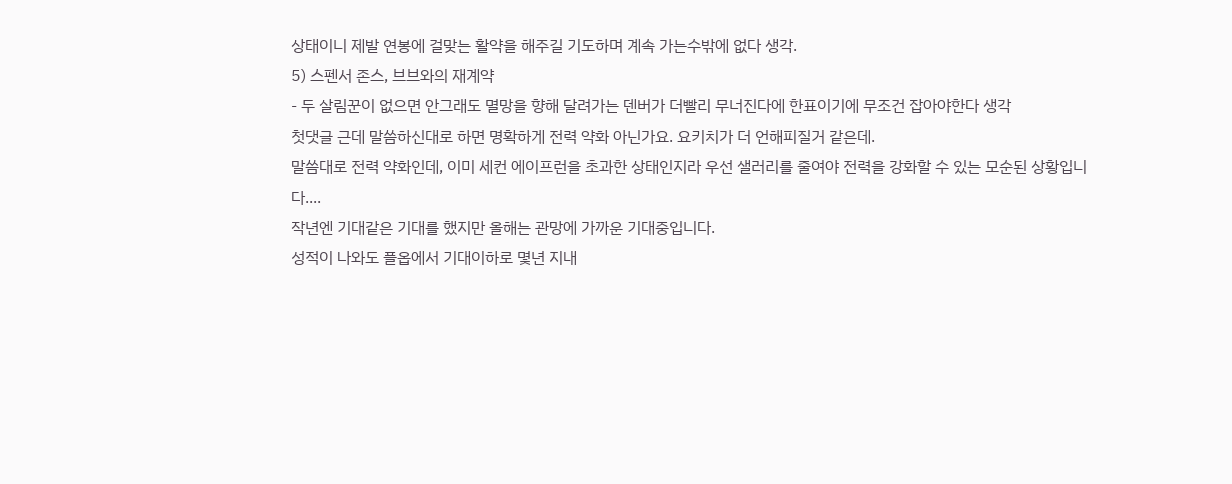상태이니 제발 연봉에 걸맞는 활약을 해주길 기도하며 계속 가는수밖에 없다 생각.
5) 스펜서 존스, 브브와의 재계약
- 두 살림꾼이 없으면 안그래도 멸망을 향해 달려가는 덴버가 더빨리 무너진다에 한표이기에 무조건 잡아야한다 생각
첫댓글 근데 말씀하신대로 하면 명확하게 전력 약화 아닌가요. 요키치가 더 언해피질거 같은데.
말씀대로 전력 약화인데, 이미 세컨 에이프런을 초과한 상태인지라 우선 샐러리를 줄여야 전력을 강화할 수 있는 모순된 상황입니다....
작년엔 기대같은 기대를 했지만 올해는 관망에 가까운 기대중입니다.
성적이 나와도 플옵에서 기대이하로 몇년 지내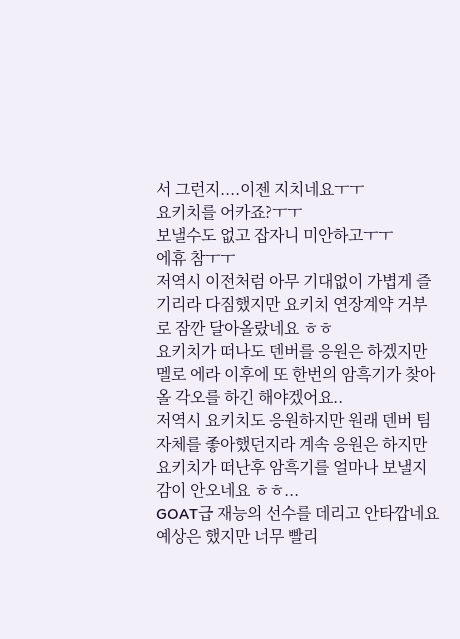서 그런지....이젠 지치네요ㅜㅜ
요키치를 어카죠?ㅜㅜ
보낼수도 없고 잡자니 미안하고ㅜㅜ
에휴 참ㅜㅜ
저역시 이전처럼 아무 기대없이 가볍게 즐기리라 다짐했지만 요키치 연장계약 거부로 잠깐 달아올랐네요 ㅎㅎ
요키치가 떠나도 덴버를 응원은 하겠지만 멜로 에라 이후에 또 한번의 암흑기가 찾아올 각오를 하긴 해야겠어요..
저역시 요키치도 응원하지만 원래 덴버 팀자체를 좋아했던지라 계속 응원은 하지만 요키치가 떠난후 암흑기를 얼마나 보낼지 감이 안오네요 ㅎㅎ...
GOAT급 재능의 선수를 데리고 안타깝네요
예상은 했지만 너무 빨리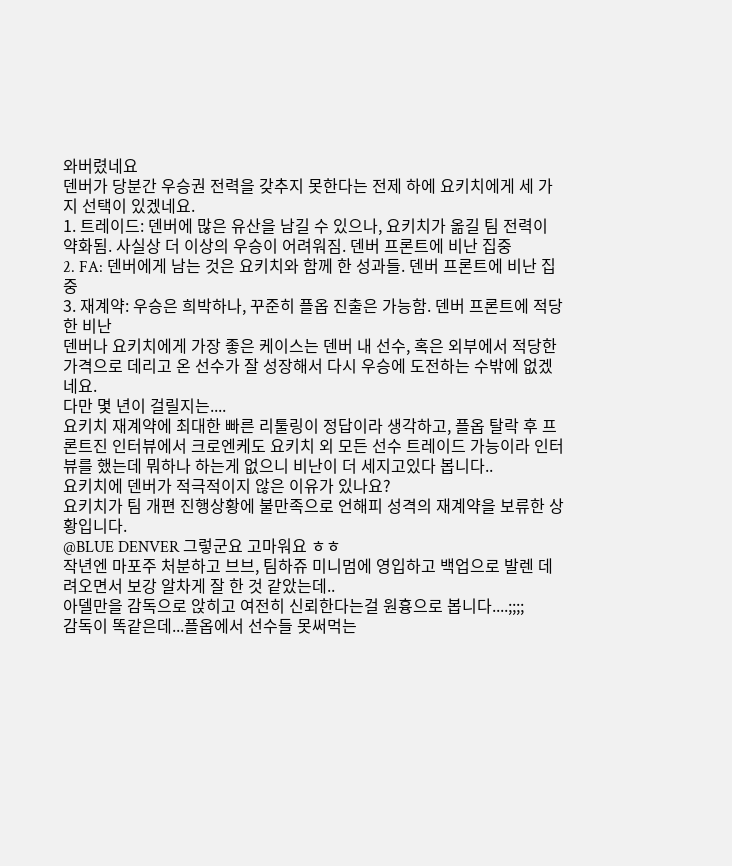와버렸네요
덴버가 당분간 우승권 전력을 갖추지 못한다는 전제 하에 요키치에게 세 가지 선택이 있겠네요.
1. 트레이드: 덴버에 많은 유산을 남길 수 있으나, 요키치가 옮길 팀 전력이 약화됨. 사실상 더 이상의 우승이 어려워짐. 덴버 프론트에 비난 집중
2. FA: 덴버에게 남는 것은 요키치와 함께 한 성과들. 덴버 프론트에 비난 집중
3. 재계약: 우승은 희박하나, 꾸준히 플옵 진출은 가능함. 덴버 프론트에 적당한 비난
덴버나 요키치에게 가장 좋은 케이스는 덴버 내 선수, 혹은 외부에서 적당한 가격으로 데리고 온 선수가 잘 성장해서 다시 우승에 도전하는 수밖에 없겠네요.
다만 몇 년이 걸릴지는....
요키치 재계약에 최대한 빠른 리툴링이 정답이라 생각하고, 플옵 탈락 후 프론트진 인터뷰에서 크로엔케도 요키치 외 모든 선수 트레이드 가능이라 인터뷰를 했는데 뭐하나 하는게 없으니 비난이 더 세지고있다 봅니다..
요키치에 덴버가 적극적이지 않은 이유가 있나요?
요키치가 팀 개편 진행상황에 불만족으로 언해피 성격의 재계약을 보류한 상황입니다.
@BLUE DENVER 그렇군요 고마워요 ㅎㅎ
작년엔 마포주 처분하고 브브, 팀하쥬 미니멈에 영입하고 백업으로 발렌 데려오면서 보강 알차게 잘 한 것 같았는데..
아델만을 감독으로 앉히고 여전히 신뢰한다는걸 원흉으로 봅니다....;;;;
감독이 똑같은데...플옵에서 선수들 못써먹는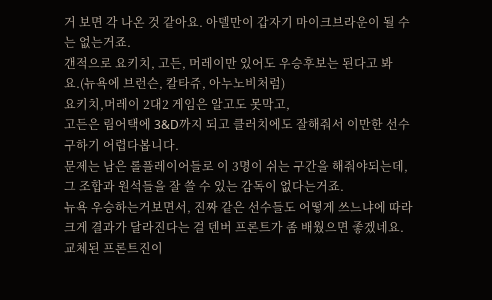거 보면 각 나온 것 같아요. 아델만이 갑자기 마이크브라운이 될 수는 없는거죠.
갠적으로 요키치, 고든, 머레이만 있어도 우승후보는 된다고 봐요.(뉴욕에 브런슨, 칼타쥬, 아누노비처럼)
요키치,머레이 2대2 게임은 알고도 못막고,
고든은 림어택에 3&D까지 되고 클러치에도 잘해줘서 이만한 선수 구하기 어렵다봅니다.
문제는 남은 롤플레이어들로 이 3명이 쉬는 구간을 해줘야되는데, 그 조합과 원석들을 잘 쓸 수 있는 감독이 없다는거죠.
뉴욕 우승하는거보면서, 진짜 같은 선수들도 어떻게 쓰느냐에 따라 크게 결과가 달라진다는 걸 덴버 프론트가 좀 배웠으면 좋겠네요.
교체된 프론트진이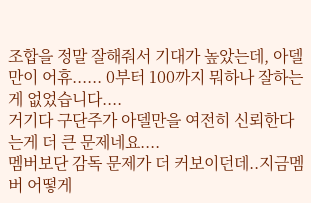조합을 정말 잘해줘서 기대가 높았는데, 아델만이 어휴...... 0부터 100까지 뭐하나 잘하는게 없었습니다....
거기다 구단주가 아델만을 여전히 신뢰한다는게 더 큰 문제네요....
멤버보단 감독 문제가 더 커보이던데..지금멤버 어떻게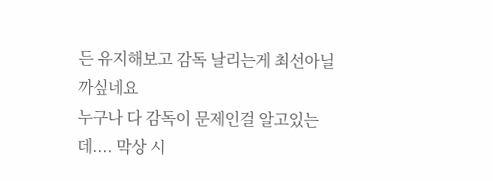든 유지해보고 감독 날리는게 최선아닐까싶네요
누구나 다 감독이 문제인걸 알고있는데.... 막상 시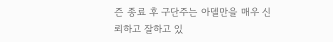즌 종료 후 구단주는 아델만을 매우 신뢰하고 잘하고 있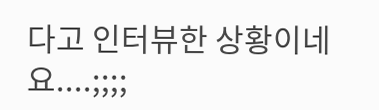다고 인터뷰한 상황이네요....;;;;